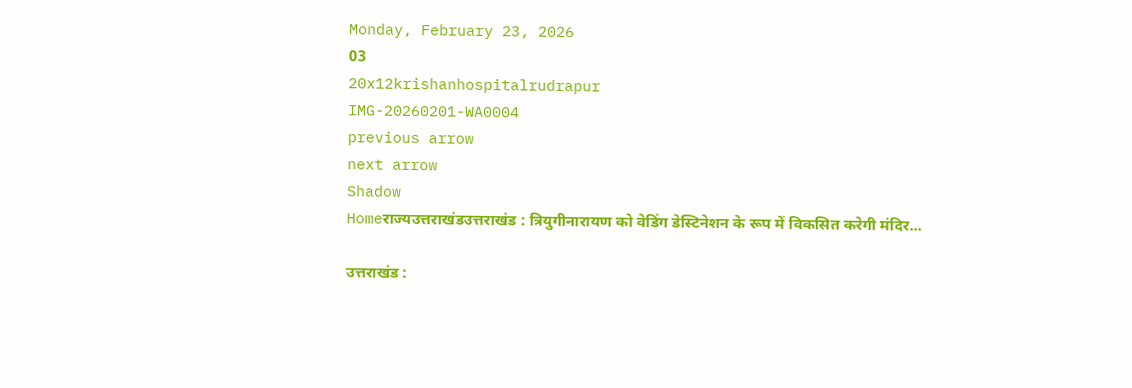Monday, February 23, 2026
03
20x12krishanhospitalrudrapur
IMG-20260201-WA0004
previous arrow
next arrow
Shadow
Homeराज्यउत्तराखंडउत्तराखंड : त्रियुगीनारायण को वेडिंग डेस्टिनेशन के रूप में विकसित करेगी मंदिर...

उत्तराखंड :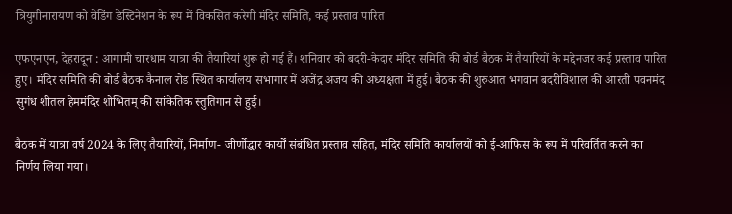त्रियुगीनारायण को वेडिंग डेस्टिनेशन के रूप में विकसित करेगी मंदिर समिति, कई प्रस्ताव पारित

एफएनएन, देहरादून : आगामी चारधाम यात्रा की तैयारियां शुरू हो गई हैं। शनिवार को बदरी-केदार मंदिर समिति की बोर्ड बैठक में तैयारियों के मद्देनजर कई प्रस्ताव पारित हुए। मंदिर समिति की बोर्ड बैठक कैनाल रोड स्थित कार्यालय सभागार में अजेंद्र अजय की अध्यक्षता में हुई। बैठक की शुरुआत भगवान बदरीविशाल की आरती पवनमंद सुगंध शीतल हेममंदिर शोभितम् की सांकेतिक स्तुतिगान से हुई।

बैठक में यात्रा वर्ष 2024 के लिए तैयारियों, निर्माण- जीर्णोद्धार कार्यों संबंधित प्रस्ताव सहित, मंदिर समिति कार्यालयों को ई-आफिस के रूप में परिवर्तित करने का निर्णय लिया गया।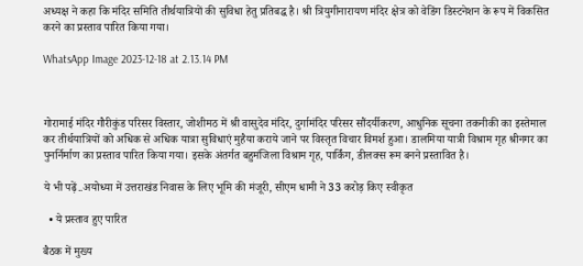अध्यक्ष ने कहा कि मंदिर समिति तीर्थयात्रियों की सुविधा हेतु प्रतिबद्ध है। श्री त्रियुगीनारायण मंदिर क्षेत्र को वेडिंग डिस्टनेशन के रूप में विकसित करने का प्रस्ताव पारित किया गया।

WhatsApp Image 2023-12-18 at 2.13.14 PM



गोरामाई मंदिर गौरीकुंड परिसर विस्तार, जोशीमठ में श्री वासुदेव मंदिर, दुर्गामंदिर परिसर सौंदर्यीकरण, आधुनिक सूचना तकनीकी का इस्तेमाल कर तीर्थयात्रियों को अधिक से अधिक यात्रा सुविधाएं मुहैया कराये जाने पर विस्तृत विचार विमर्श हुआ। डालमिया यात्री विश्राम गृह श्रीनगर का पुनर्निर्माण का प्रस्ताव पारित किया गया। इसके अंतर्गत बहुमंजिला विश्राम गृह, पार्किंग, डीलक्स रूम बनने प्रस्तावित है।

ये भी पढ़ें..अयोध्या में उत्तराखंड निवास के लिए भूमि की मंजूरी, सीएम धामी ने 33 करोड़ किए स्वीकृत

  • ये प्रस्ताव हुए पारित

बैठक में मुख्य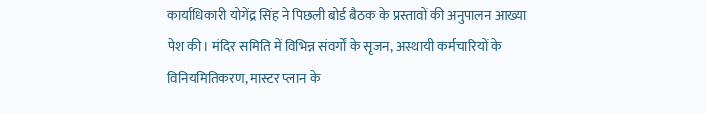कार्याधिकारी योगेंद्र सिंह ने पिछली बोर्ड बैठक के प्रस्तावों की अनुपालन आख्या पेश की। मंदिर समिति में विभिन्न संवर्गों के सृजन, अस्थायी कर्मचारियों के विनियमितिकरण, मास्टर प्लान के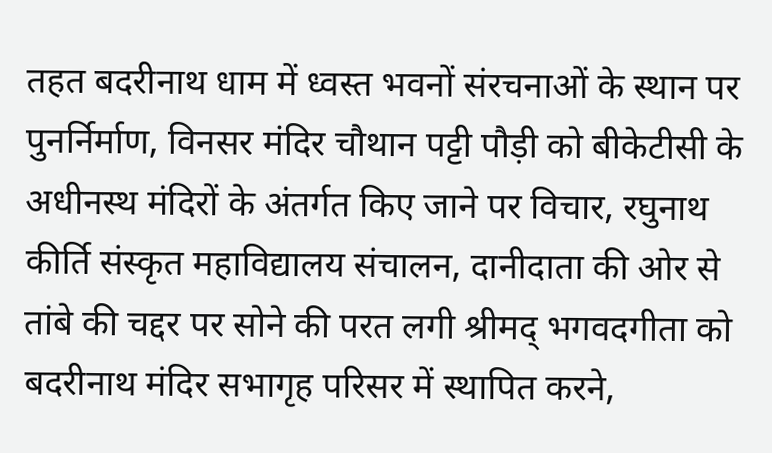तहत बदरीनाथ धाम में ध्वस्त भवनों संरचनाओं के स्थान पर पुनर्निर्माण, विनसर मंदिर चौथान पट्टी पौड़ी को बीकेटीसी के अधीनस्थ मंदिरों के अंतर्गत किए जाने पर विचार, रघुनाथ कीर्ति संस्कृत महाविद्यालय संचालन, दानीदाता की ओर से तांबे की चद्दर पर सोने की परत लगी श्रीमद् भगवदगीता को बदरीनाथ मंदिर सभागृह परिसर में स्थापित करने,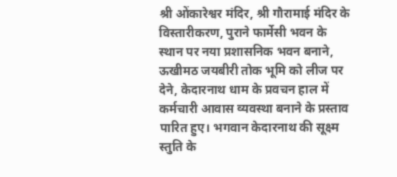श्री ओंकारेश्वर मंदिर, श्री गौरामाई मंदिर के विस्तारीकरण, पुराने फार्मेसी भवन के स्थान पर नया प्रशासनिक भवन बनाने, ऊखीमठ जयबीरी तोक भूमि को लीज पर देने, केदारनाथ धाम के प्रवचन हाल में कर्मचारी आवास व्यवस्था बनाने के प्रस्ताव पारित हुए। भगवान केदारनाथ की सूक्ष्म स्तुति के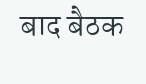बाद बैठक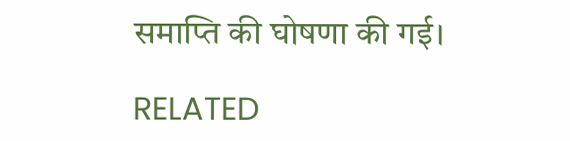समाप्ति की घोषणा की गई।

RELATED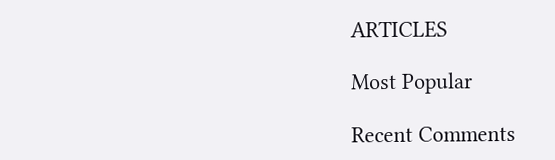ARTICLES

Most Popular

Recent Comments